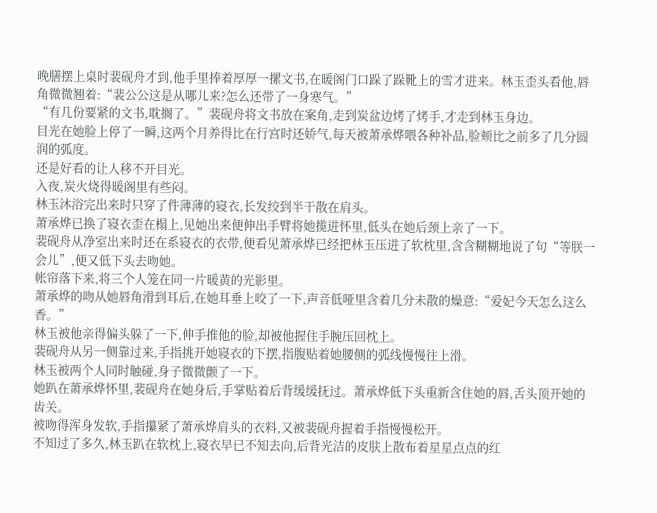晚膳摆上桌时裴砚舟才到,他手里捧着厚厚一摞文书,在暖阁门口跺了跺靴上的雪才进来。林玉歪头看他,唇角微微翘着:“裴公公这是从哪儿来?怎么还带了一身寒气。”
“有几份要紧的文书,耽搁了。”裴砚舟将文书放在案角,走到炭盆边烤了烤手,才走到林玉身边。
目光在她脸上停了一瞬,这两个月养得比在行宫时还娇气,每天被萧承烨喂各种补品,脸颊比之前多了几分圆润的弧度。
还是好看的让人移不开目光。
入夜,炭火烧得暖阁里有些闷。
林玉沐浴完出来时只穿了件薄薄的寝衣,长发绞到半干散在肩头。
萧承烨已换了寝衣歪在榻上,见她出来便伸出手臂将她揽进怀里,低头在她后颈上亲了一下。
裴砚舟从净室出来时还在系寝衣的衣带,便看见萧承烨已经把林玉压进了软枕里,含含糊糊地说了句“等朕一会儿”,便又低下头去吻她。
帐帘落下来,将三个人笼在同一片暖黄的光影里。
萧承烨的吻从她唇角滑到耳后,在她耳垂上咬了一下,声音低哑里含着几分未散的燥意:“爱妃今天怎么这么香。”
林玉被他亲得偏头躲了一下,伸手推他的脸,却被他握住手腕压回枕上。
裴砚舟从另一侧靠过来,手指挑开她寝衣的下摆,指腹贴着她腰侧的弧线慢慢往上滑。
林玉被两个人同时触碰,身子微微颤了一下。
她趴在萧承烨怀里,裴砚舟在她身后,手掌贴着后背缓缓抚过。萧承烨低下头重新含住她的唇,舌头顶开她的齿关。
被吻得浑身发软,手指攥紧了萧承烨肩头的衣料,又被裴砚舟握着手指慢慢松开。
不知过了多久,林玉趴在软枕上,寝衣早已不知去向,后背光洁的皮肤上散布着星星点点的红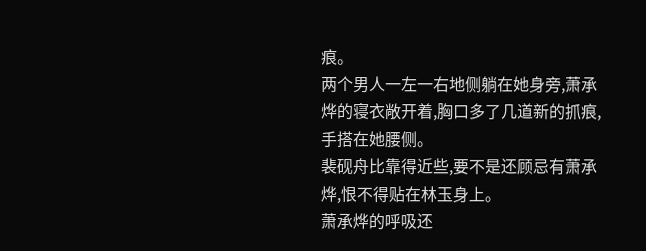痕。
两个男人一左一右地侧躺在她身旁,萧承烨的寝衣敞开着,胸口多了几道新的抓痕,手搭在她腰侧。
裴砚舟比靠得近些,要不是还顾忌有萧承烨,恨不得贴在林玉身上。
萧承烨的呼吸还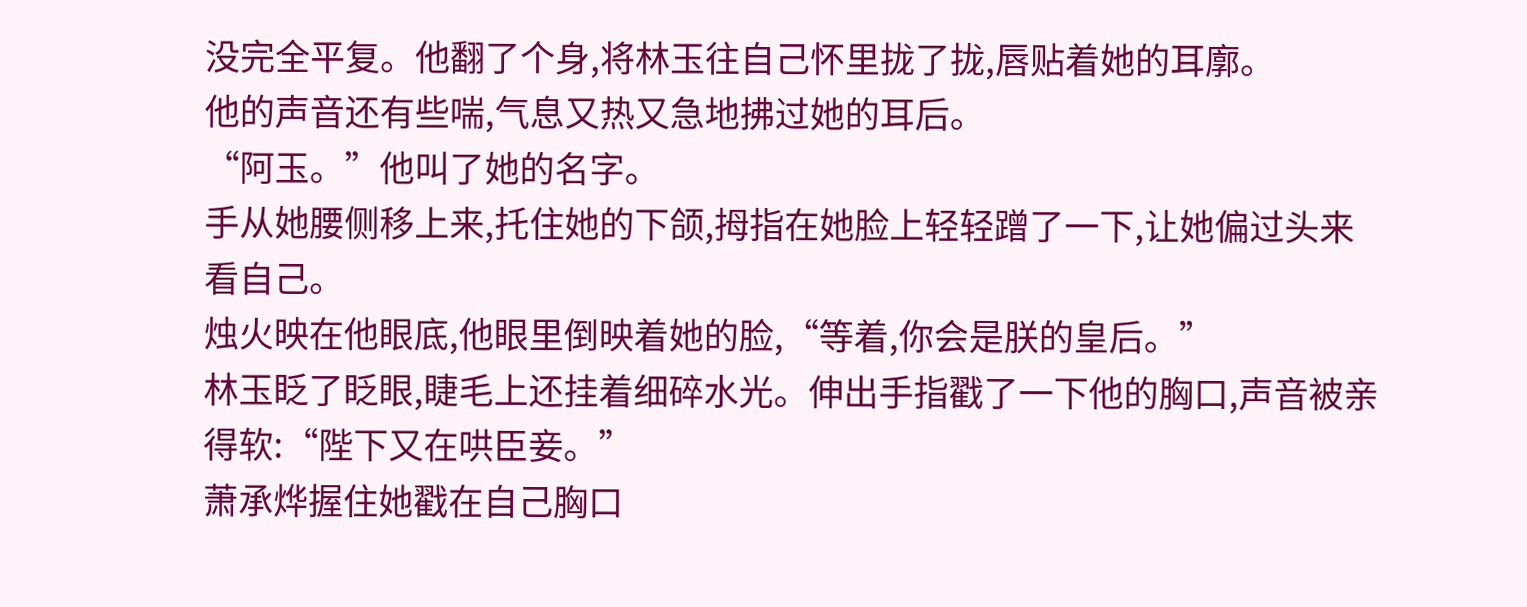没完全平复。他翻了个身,将林玉往自己怀里拢了拢,唇贴着她的耳廓。
他的声音还有些喘,气息又热又急地拂过她的耳后。
“阿玉。”他叫了她的名字。
手从她腰侧移上来,托住她的下颌,拇指在她脸上轻轻蹭了一下,让她偏过头来看自己。
烛火映在他眼底,他眼里倒映着她的脸,“等着,你会是朕的皇后。”
林玉眨了眨眼,睫毛上还挂着细碎水光。伸出手指戳了一下他的胸口,声音被亲得软:“陛下又在哄臣妾。”
萧承烨握住她戳在自己胸口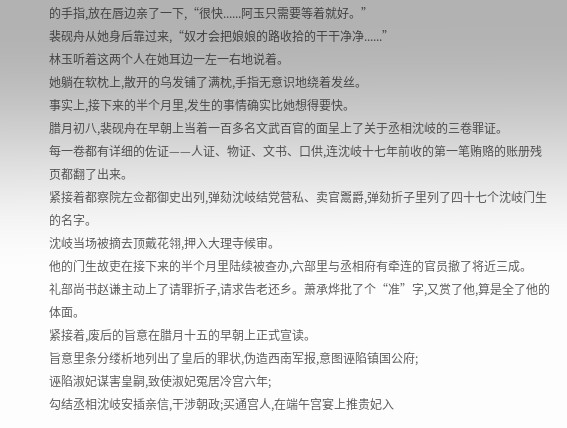的手指,放在唇边亲了一下,“很快......阿玉只需要等着就好。”
裴砚舟从她身后靠过来,“奴才会把娘娘的路收拾的干干净净......”
林玉听着这两个人在她耳边一左一右地说着。
她躺在软枕上,散开的乌发铺了满枕,手指无意识地绕着发丝。
事实上,接下来的半个月里,发生的事情确实比她想得要快。
腊月初八,裴砚舟在早朝上当着一百多名文武百官的面呈上了关于丞相沈岐的三卷罪证。
每一卷都有详细的佐证——人证、物证、文书、口供,连沈岐十七年前收的第一笔贿赂的账册残页都翻了出来。
紧接着都察院左佥都御史出列,弹劾沈岐结党营私、卖官鬻爵,弹劾折子里列了四十七个沈岐门生的名字。
沈岐当场被摘去顶戴花翎,押入大理寺候审。
他的门生故吏在接下来的半个月里陆续被查办,六部里与丞相府有牵连的官员撤了将近三成。
礼部尚书赵谦主动上了请罪折子,请求告老还乡。萧承烨批了个“准”字,又赏了他,算是全了他的体面。
紧接着,废后的旨意在腊月十五的早朝上正式宣读。
旨意里条分缕析地列出了皇后的罪状,伪造西南军报,意图诬陷镇国公府;
诬陷淑妃谋害皇嗣,致使淑妃冤居冷宫六年;
勾结丞相沈岐安插亲信,干涉朝政;买通宫人,在端午宫宴上推贵妃入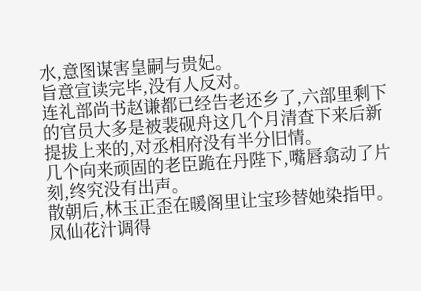水,意图谋害皇嗣与贵妃。
旨意宣读完毕,没有人反对。
连礼部尚书赵谦都已经告老还乡了,六部里剩下的官员大多是被裴砚舟这几个月清查下来后新提拔上来的,对丞相府没有半分旧情。
几个向来顽固的老臣跪在丹陛下,嘴唇翕动了片刻,终究没有出声。
散朝后,林玉正歪在暖阁里让宝珍替她染指甲。
凤仙花汁调得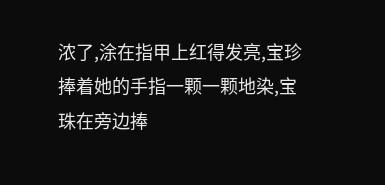浓了,涂在指甲上红得发亮,宝珍捧着她的手指一颗一颗地染,宝珠在旁边捧